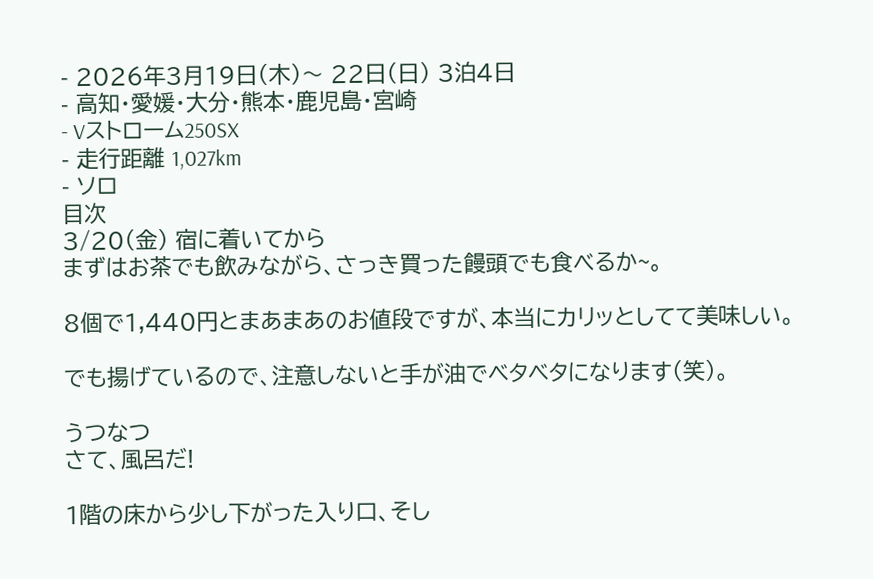- 2026年3月19日(木)〜 22日(日) 3泊4日
- 高知・愛媛・大分・熊本・鹿児島・宮崎
- Vストローム250SX
- 走行距離 1,027km
- ソロ
目次
3/20(金) 宿に着いてから
まずはお茶でも飲みながら、さっき買った饅頭でも食べるか~。

8個で1,440円とまあまあのお値段ですが、本当にカリッとしてて美味しい。

でも揚げているので、注意しないと手が油でベタベタになります(笑)。

うつなつ
さて、風呂だ!

1階の床から少し下がった入り口、そし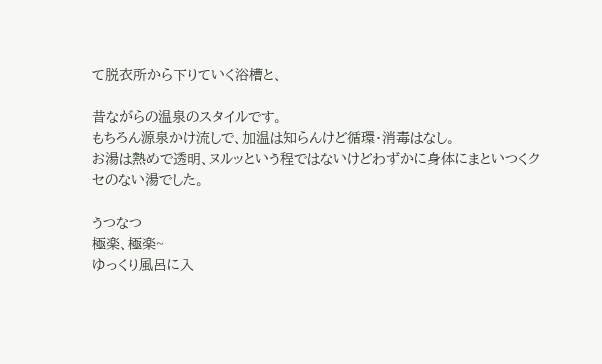て脱衣所から下りていく浴槽と、

昔ながらの温泉のスタイルです。
もちろん源泉かけ流しで、加温は知らんけど循環・消毒はなし。
お湯は熱めで透明、ヌルッという程ではないけどわずかに身体にまといつくクセのない湯でした。

うつなつ
極楽、極楽~
ゆっくり風呂に入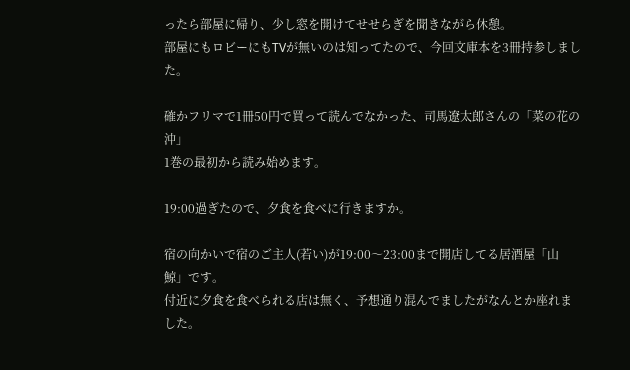ったら部屋に帰り、少し窓を開けてせせらぎを聞きながら休憩。
部屋にもロビーにもTVが無いのは知ってたので、今回文庫本を3冊持参しました。

確かフリマで1冊50円で買って読んでなかった、司馬遼太郎さんの「菜の花の沖」
1巻の最初から読み始めます。

19:00過ぎたので、夕食を食べに行きますか。

宿の向かいで宿のご主人(若い)が19:00〜23:00まで開店してる居酒屋「山鯨」です。
付近に夕食を食べられる店は無く、予想通り混んでましたがなんとか座れました。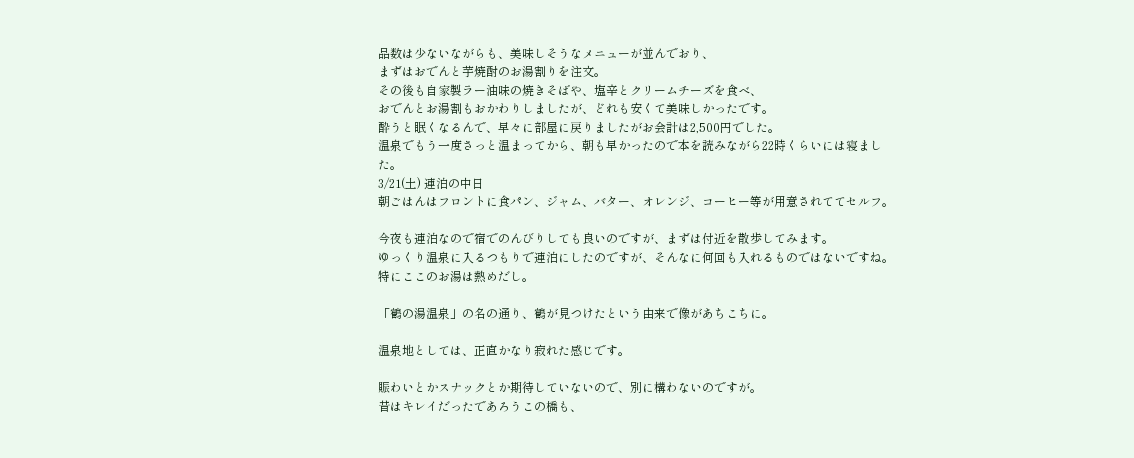品数は少ないながらも、美味しそうなメニューが並んでおり、
まずはおでんと芋焼酎のお湯割りを注文。
その後も自家製ラー油味の焼きそばや、塩辛とクリームチーズを食べ、
おでんとお湯割もおかわりしましたが、どれも安くて美味しかったです。
酔うと眠くなるんで、早々に部屋に戻りましたがお会計は2,500円でした。
温泉でもう一度さっと温まってから、朝も早かったので本を読みながら22時くらいには寝ました。
3/21(土) 連泊の中日
朝ごはんはフロントに食パン、ジャム、バター、オレンジ、コーヒー等が用意されててセルフ。

今夜も連泊なので宿でのんびりしても良いのですが、まずは付近を散歩してみます。
ゆっくり温泉に入るつもりで連泊にしたのですが、そんなに何回も入れるものではないですね。
特にここのお湯は熱めだし。

「鶴の湯温泉」の名の通り、鶴が見つけたという由来で像があちこちに。

温泉地としては、正直かなり寂れた感じです。

賑わいとかスナックとか期待していないので、別に構わないのですが。
昔はキレイだったであろうこの橋も、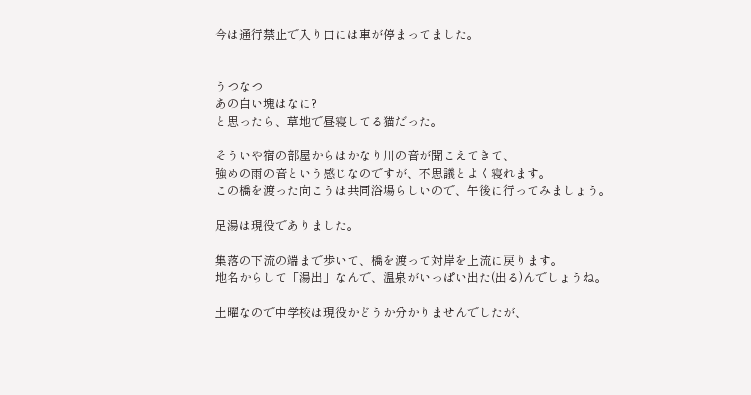今は通行禁止で入り口には車が停まってました。


うつなつ
あの白い塊はなに?
と思ったら、草地で昼寝してる猫だった。

そういや宿の部屋からはかなり川の音が聞こえてきて、
強めの雨の音という感じなのですが、不思議とよく寝れます。
この橋を渡った向こうは共同浴場らしいので、午後に行ってみましょう。

足湯は現役でありました。

集落の下流の端まで歩いて、橋を渡って対岸を上流に戻ります。
地名からして「湯出」なんで、温泉がいっぱい出た(出る)んでしょうね。

土曜なので中学校は現役かどうか分かりませんでしたが、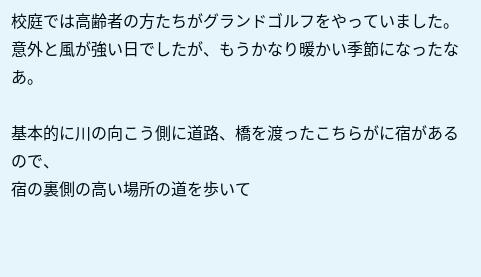校庭では高齢者の方たちがグランドゴルフをやっていました。
意外と風が強い日でしたが、もうかなり暖かい季節になったなあ。

基本的に川の向こう側に道路、橋を渡ったこちらがに宿があるので、
宿の裏側の高い場所の道を歩いて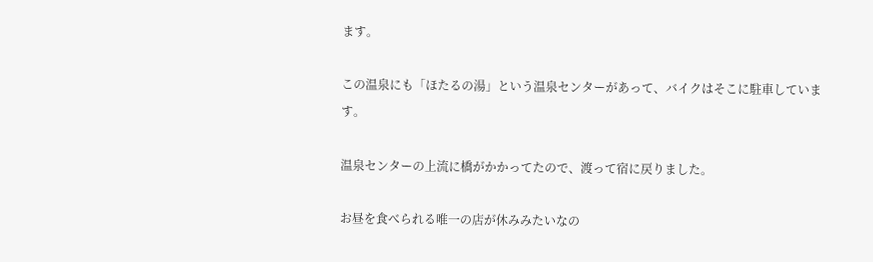ます。

この温泉にも「ほたるの湯」という温泉センターがあって、バイクはそこに駐車しています。

温泉センターの上流に橋がかかってたので、渡って宿に戻りました。

お昼を食べられる唯一の店が休みみたいなの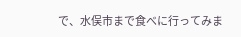で、水俣市まで食べに行ってみま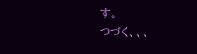す。
つづく、、、